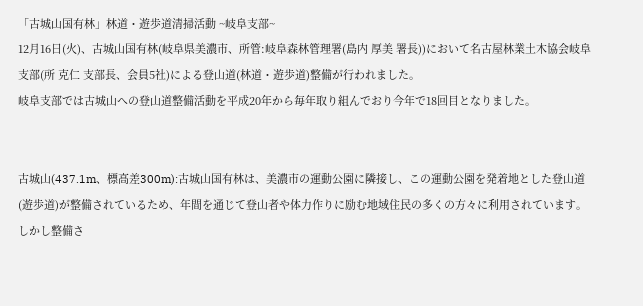「古城山国有林」林道・遊歩道清掃活動 ~岐阜支部~
12月16日(火)、古城山国有林(岐阜県美濃市、所管:岐阜森林管理署(島内 厚美 署長))において名古屋林業土木協会岐阜支部(所 克仁 支部長、会員5社)による登山道(林道・遊歩道)整備が行われました。
岐阜支部では古城山への登山道整備活動を平成20年から毎年取り組んでおり今年で18回目となりました。


古城山(437.1m、標高差300m):古城山国有林は、美濃市の運動公園に隣接し、この運動公園を発着地とした登山道(遊歩道)が整備されているため、年間を通じて登山者や体力作りに励む地域住民の多くの方々に利用されています。
しかし整備さ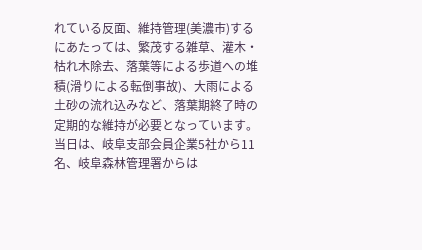れている反面、維持管理(美濃市)するにあたっては、繁茂する雑草、灌木・枯れ木除去、落葉等による歩道への堆積(滑りによる転倒事故)、大雨による土砂の流れ込みなど、落葉期終了時の定期的な維持が必要となっています。
当日は、岐阜支部会員企業5社から11名、岐阜森林管理署からは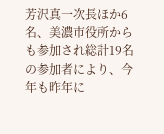芳沢真一次長ほか6名、美濃市役所からも参加され総計19名の参加者により、今年も昨年に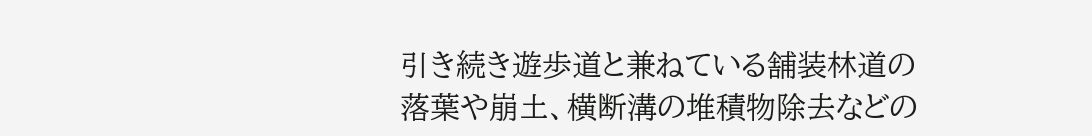引き続き遊歩道と兼ねている舗装林道の落葉や崩土、横断溝の堆積物除去などの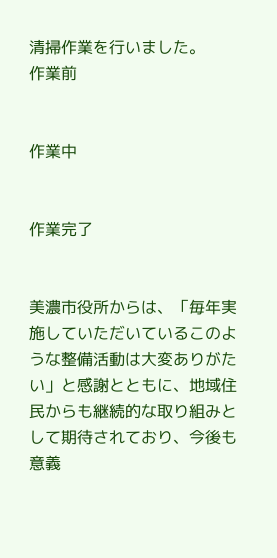清掃作業を行いました。
作業前


作業中


作業完了


美濃市役所からは、「毎年実施していただいているこのような整備活動は大変ありがたい」と感謝とともに、地域住民からも継続的な取り組みとして期待されており、今後も意義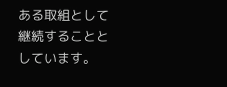ある取組として継続することとしています。